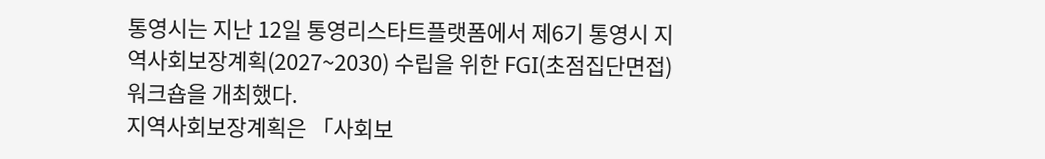통영시는 지난 12일 통영리스타트플랫폼에서 제6기 통영시 지역사회보장계획(2027~2030) 수립을 위한 FGI(초점집단면접) 워크숍을 개최했다.
지역사회보장계획은 「사회보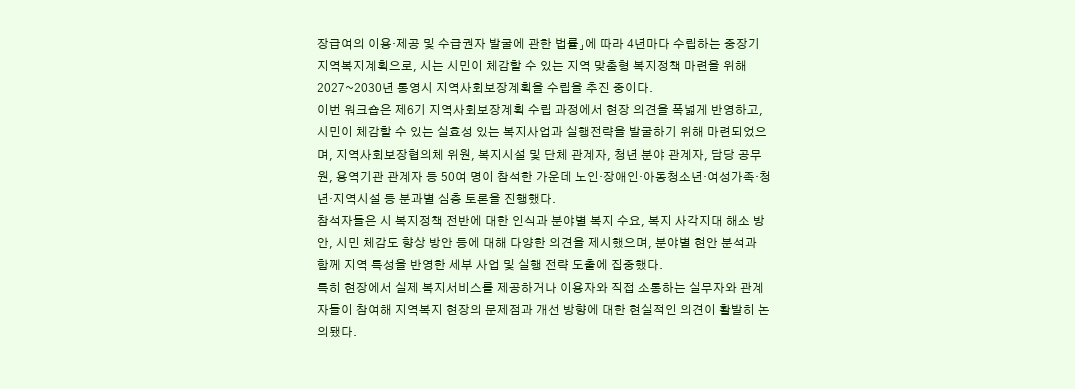장급여의 이용·제공 및 수급권자 발굴에 관한 법률」에 따라 4년마다 수립하는 중장기 지역복지계획으로, 시는 시민이 체감할 수 있는 지역 맞춤형 복지정책 마련을 위해 2027~2030년 통영시 지역사회보장계획을 수립을 추진 중이다.
이번 워크숍은 제6기 지역사회보장계획 수립 과정에서 현장 의견을 폭넓게 반영하고, 시민이 체감할 수 있는 실효성 있는 복지사업과 실행전략을 발굴하기 위해 마련되었으며, 지역사회보장협의체 위원, 복지시설 및 단체 관계자, 청년 분야 관계자, 담당 공무원, 용역기관 관계자 등 50여 명이 참석한 가운데 노인·장애인·아동청소년·여성가족·청년·지역시설 등 분과별 심층 토론을 진행했다.
참석자들은 시 복지정책 전반에 대한 인식과 분야별 복지 수요, 복지 사각지대 해소 방안, 시민 체감도 향상 방안 등에 대해 다양한 의견을 제시했으며, 분야별 현안 분석과 함께 지역 특성을 반영한 세부 사업 및 실행 전략 도출에 집중했다.
특히 현장에서 실제 복지서비스를 제공하거나 이용자와 직접 소통하는 실무자와 관계자들이 참여해 지역복지 현장의 문제점과 개선 방향에 대한 현실적인 의견이 활발히 논의됐다.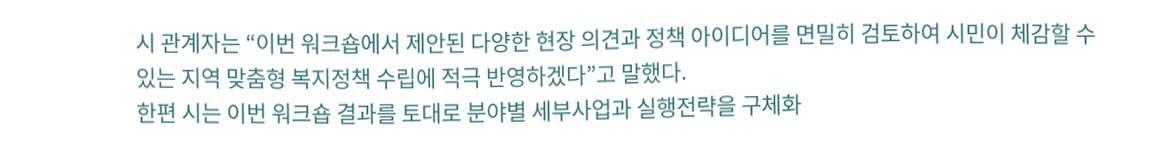시 관계자는 “이번 워크숍에서 제안된 다양한 현장 의견과 정책 아이디어를 면밀히 검토하여 시민이 체감할 수 있는 지역 맞춤형 복지정책 수립에 적극 반영하겠다”고 말했다.
한편 시는 이번 워크숍 결과를 토대로 분야별 세부사업과 실행전략을 구체화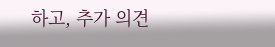하고, 추가 의견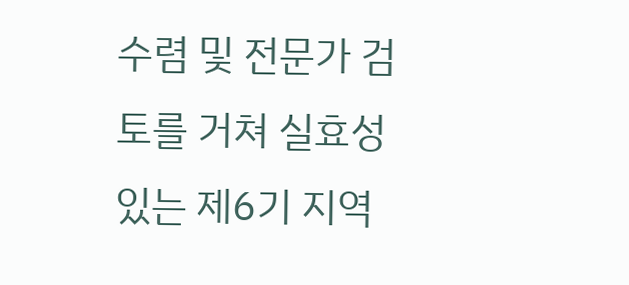수렴 및 전문가 검토를 거쳐 실효성 있는 제6기 지역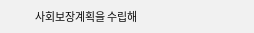사회보장계획을 수립해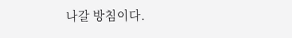나갈 방침이다.